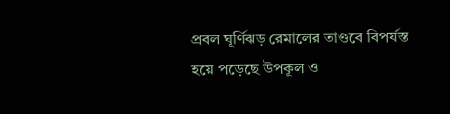প্রবল ঘূর্ণিঝড় রেমালের তাণ্ডবে বিপর্যস্ত হয়ে পড়েছে উপকূল ও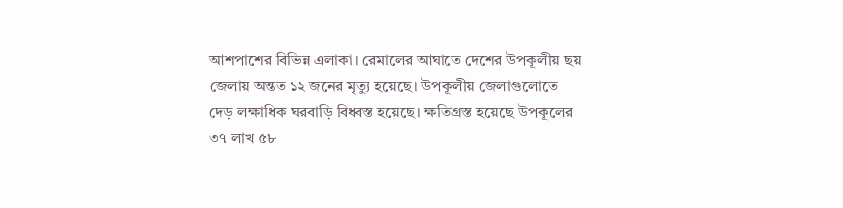আশপাশের বিভিন্ন এলাকা। রেমালের আঘাতে দেশের উপকূলীয় ছয় জেলায় অন্তত ১২ জনের মৃত্যু হয়েছে। উপকূলীয় জেলাগুলোতে দেড় লক্ষাধিক ঘরবাড়ি বিধ্বস্ত হয়েছে। ক্ষতিগ্রস্ত হয়েছে উপকূলের ৩৭ লাখ ৫৮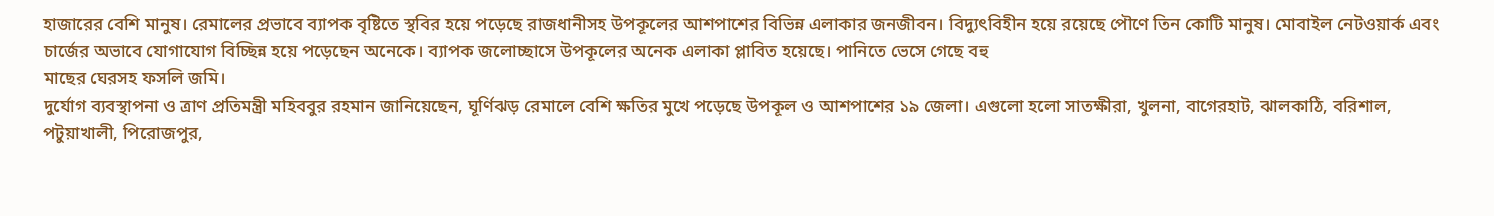হাজারের বেশি মানুষ। রেমালের প্রভাবে ব্যাপক বৃষ্টিতে স্থবির হয়ে পড়েছে রাজধানীসহ উপকূলের আশপাশের বিভিন্ন এলাকার জনজীবন। বিদ্যুৎবিহীন হয়ে রয়েছে পৌণে তিন কোটি মানুষ। মোবাইল নেটওয়ার্ক এবং চার্জের অভাবে যোগাযোগ বিচ্ছিন্ন হয়ে পড়েছেন অনেকে। ব্যাপক জলোচ্ছাসে উপকূলের অনেক এলাকা প্লাবিত হয়েছে। পানিতে ভেসে গেছে বহু
মাছের ঘেরসহ ফসলি জমি।
দুর্যোগ ব্যবস্থাপনা ও ত্রাণ প্রতিমন্ত্রী মহিববুর রহমান জানিয়েছেন, ঘূর্ণিঝড় রেমালে বেশি ক্ষতির মুখে পড়েছে উপকূল ও আশপাশের ১৯ জেলা। এগুলো হলো সাতক্ষীরা, খুলনা, বাগেরহাট, ঝালকাঠি, বরিশাল, পটুয়াখালী, পিরোজপুর,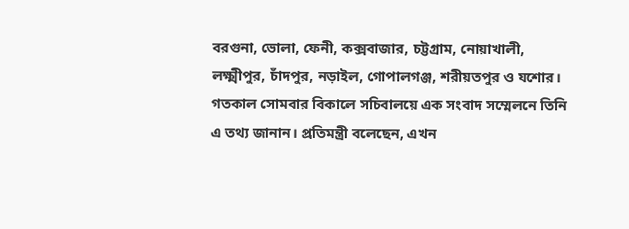বরগুনা, ভোলা, ফেনী, কক্সবাজার, চট্টগ্রাম, নোয়াখালী, লক্ষ্মীপুর, চাঁদপুর, নড়াইল, গোপালগঞ্জ, শরীয়তপুর ও যশোর। গতকাল সোমবার বিকালে সচিবালয়ে এক সংবাদ সম্মেলনে তিনি এ তথ্য জানান। প্রতিমন্ত্রী বলেছেন, এখন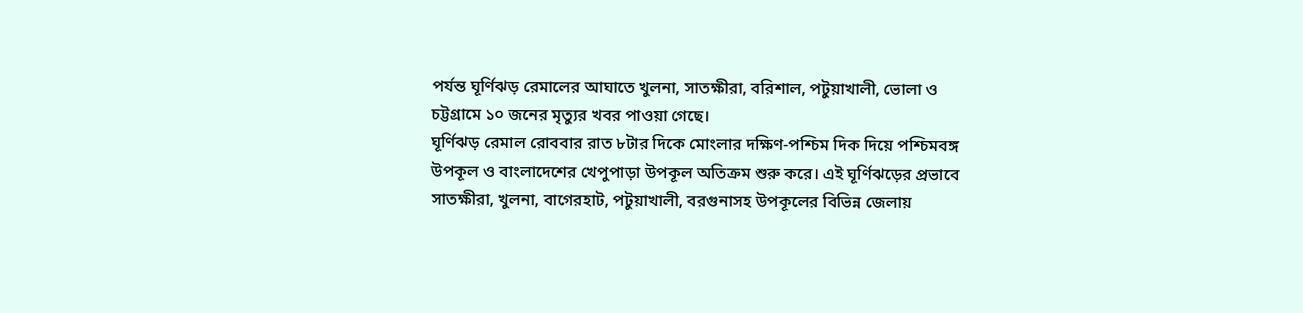পর্যন্ত ঘূর্ণিঝড় রেমালের আঘাতে খুলনা, সাতক্ষীরা, বরিশাল, পটুয়াখালী, ভোলা ও চট্টগ্রামে ১০ জনের মৃত্যুর খবর পাওয়া গেছে।
ঘূর্ণিঝড় রেমাল রোববার রাত ৮টার দিকে মোংলার দক্ষিণ-পশ্চিম দিক দিয়ে পশ্চিমবঙ্গ উপকূল ও বাংলাদেশের খেপুপাড়া উপকূল অতিক্রম শুরু করে। এই ঘূর্ণিঝড়ের প্রভাবে সাতক্ষীরা, খুলনা, বাগেরহাট, পটুয়াখালী, বরগুনাসহ উপকূলের বিভিন্ন জেলায়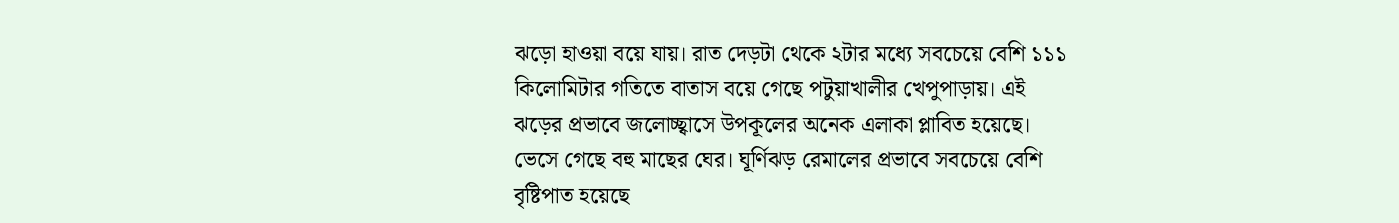ঝড়ো হাওয়া বয়ে যায়। রাত দেড়টা থেকে ২টার মধ্যে সবচেয়ে বেশি ১১১ কিলোমিটার গতিতে বাতাস বয়ে গেছে পটুয়াখালীর খেপুপাড়ায়। এই ঝড়ের প্রভাবে জলোচ্ছ্বাসে উপকূলের অনেক এলাকা প্লাবিত হয়েছে। ভেসে গেছে বহু মাছের ঘের। ঘূর্ণিঝড় রেমালের প্রভাবে সবচেয়ে বেশি বৃষ্টিপাত হয়েছে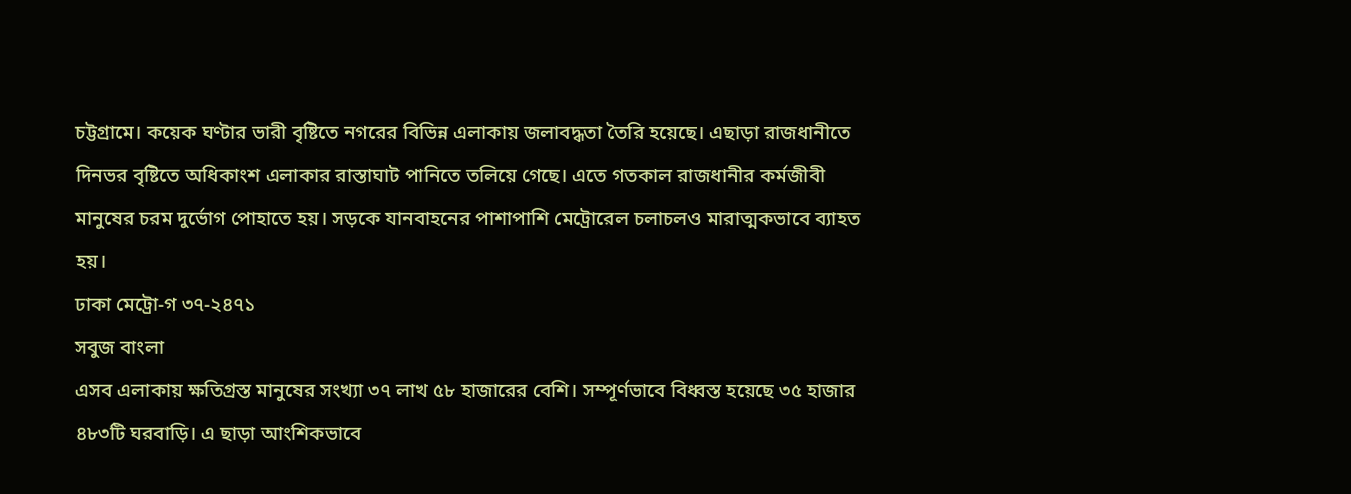চট্টগ্রামে। কয়েক ঘণ্টার ভারী বৃষ্টিতে নগরের বিভিন্ন এলাকায় জলাবদ্ধতা তৈরি হয়েছে। এছাড়া রাজধানীতে দিনভর বৃষ্টিতে অধিকাংশ এলাকার রাস্তাঘাট পানিতে তলিয়ে গেছে। এতে গতকাল রাজধানীর কর্মজীবী মানুষের চরম দুর্ভোগ পোহাতে হয়। সড়কে যানবাহনের পাশাপাশি মেট্রোরেল চলাচলও মারাত্মকভাবে ব্যাহত হয়।
ঢাকা মেট্রো-গ ৩৭-২৪৭১
সবুজ বাংলা
এসব এলাকায় ক্ষতিগ্রস্ত মানুষের সংখ্যা ৩৭ লাখ ৫৮ হাজারের বেশি। সম্পূর্ণভাবে বিধ্বস্ত হয়েছে ৩৫ হাজার ৪৮৩টি ঘরবাড়ি। এ ছাড়া আংশিকভাবে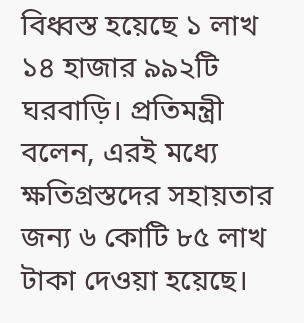বিধ্বস্ত হয়েছে ১ লাখ ১৪ হাজার ৯৯২টি ঘরবাড়ি। প্রতিমন্ত্রী বলেন, এরই মধ্যে ক্ষতিগ্রস্তদের সহায়তার জন্য ৬ কোটি ৮৫ লাখ টাকা দেওয়া হয়েছে।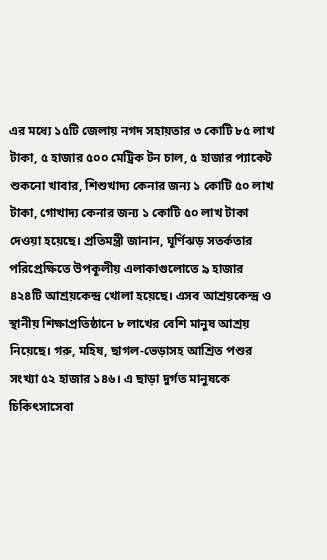এর মধ্যে ১৫টি জেলায় নগদ সহায়তার ৩ কোটি ৮৫ লাখ টাকা, ৫ হাজার ৫০০ মেট্রিক টন চাল, ৫ হাজার প্যাকেট শুকনো খাবার, শিশুখাদ্য কেনার জন্য ১ কোটি ৫০ লাখ টাকা, গোখাদ্য কেনার জন্য ১ কোটি ৫০ লাখ টাকা দেওয়া হয়েছে। প্রতিমন্ত্রী জানান, ঘূর্ণিঝড় সতর্কতার পরিপ্রেক্ষিতে উপকূলীয় এলাকাগুলোতে ৯ হাজার ৪২৪টি আশ্রয়কেন্দ্র খোলা হয়েছে। এসব আশ্রয়কেন্দ্র ও স্থানীয় শিক্ষাপ্রতিষ্ঠানে ৮ লাখের বেশি মানুষ আশ্রয় নিয়েছে। গরু, মহিষ, ছাগল-ভেড়াসহ আশ্রিত পশুর সংখ্যা ৫২ হাজার ১৪৬। এ ছাড়া দুর্গত মানুষকে চিকিৎসাসেবা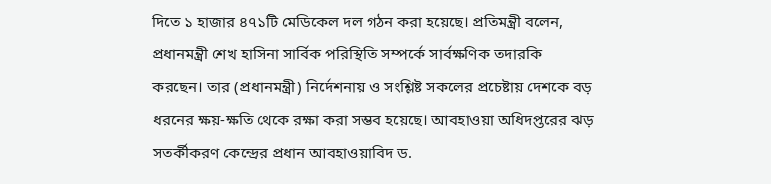দিতে ১ হাজার ৪৭১টি মেডিকেল দল গঠন করা হয়েছে। প্রতিমন্ত্রী বলেন, প্রধানমন্ত্রী শেখ হাসিনা সার্বিক পরিস্থিতি সম্পর্কে সার্বক্ষণিক তদারকি করছেন। তার (প্রধানমন্ত্রী) নির্দেশনায় ও সংশ্লিষ্ট সকলের প্রচেষ্টায় দেশকে বড় ধরনের ক্ষয়-ক্ষতি থেকে রক্ষা করা সম্ভব হয়েছে। আবহাওয়া অধিদপ্তরের ঝড় সতর্কীকরণ কেন্দ্রের প্রধান আবহাওয়াবিদ ড.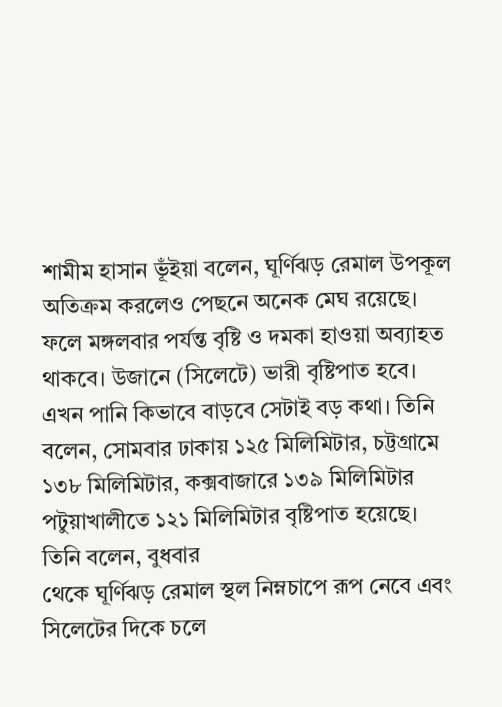শামীম হাসান ভূঁইয়া বলেন, ঘূর্ণিঝড় রেমাল উপকূল অতিক্রম করলেও পেছনে অনেক মেঘ রয়েছে। ফলে মঙ্গলবার পর্যন্ত বৃষ্টি ও দমকা হাওয়া অব্যাহত থাকবে। উজানে (সিলেটে) ভারী বৃষ্টিপাত হবে। এখন পানি কিভাবে বাড়বে সেটাই বড় কথা। তিনি বলেন, সোমবার ঢাকায় ১২৫ মিলিমিটার, চট্টগ্রামে ১৩৮ মিলিমিটার, কক্সবাজারে ১৩৯ মিলিমিটার পটুয়াখালীতে ১২১ মিলিমিটার বৃষ্টিপাত হয়েছে। তিনি বলেন, বুধবার
থেকে ঘূর্ণিঝড় রেমাল স্থল নিম্নচাপে রূপ নেবে এবং
সিলেটের দিকে চলে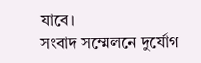যাবে।
সংবাদ সম্মেলনে দুর্যোগ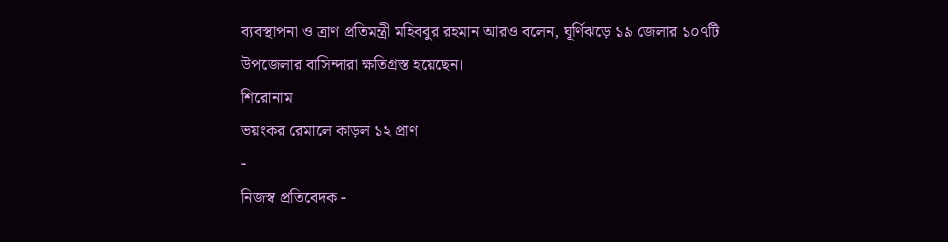ব্যবস্থাপনা ও ত্রাণ প্রতিমন্ত্রী মহিববুর রহমান আরও বলেন, ঘূর্ণিঝড়ে ১৯ জেলার ১০৭টি উপজেলার বাসিন্দারা ক্ষতিগ্রস্ত হয়েছেন।
শিরোনাম
ভয়ংকর রেমালে কাড়ল ১২ প্রাণ
-
নিজস্ব প্রতিবেদক -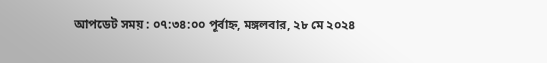আপডেট সময় : ০৭:৩৪:০০ পূর্বাহ্ন, মঙ্গলবার, ২৮ মে ২০২৪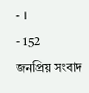- ।
- 152
জনপ্রিয় সংবাদ